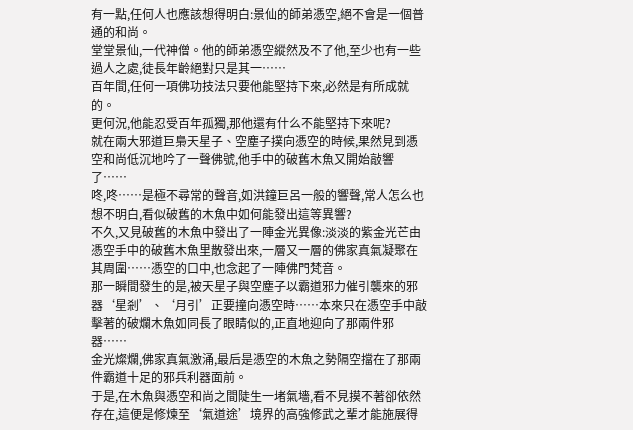有一點,任何人也應該想得明白:景仙的師弟憑空,絕不會是一個普通的和尚。
堂堂景仙,一代神僧。他的師弟憑空縱然及不了他,至少也有一些過人之處,徒長年齡絕對只是其一……
百年間,任何一項佛功技法只要他能堅持下來,必然是有所成就的。
更何況,他能忍受百年孤獨,那他還有什么不能堅持下來呢?
就在兩大邪道巨梟天星子、空塵子撲向憑空的時候,果然見到憑空和尚低沉地吟了一聲佛號,他手中的破舊木魚又開始敲響了……
咚,咚……是極不尋常的聲音,如洪鐘巨呂一般的響聲,常人怎么也想不明白,看似破舊的木魚中如何能發出這等異響?
不久,又見破舊的木魚中發出了一陣金光異像:淡淡的紫金光芒由憑空手中的破舊木魚里散發出來,一層又一層的佛家真氣凝聚在其周圍……憑空的口中,也念起了一陣佛門梵音。
那一瞬間發生的是,被天星子與空塵子以霸道邪力催引襲來的邪器‘星剎’、‘月引’正要撞向憑空時……本來只在憑空手中敲擊著的破爛木魚如同長了眼睛似的,正直地迎向了那兩件邪器……
金光燦爛,佛家真氣激涌,最后是憑空的木魚之勢隔空擋在了那兩件霸道十足的邪兵利器面前。
于是,在木魚與憑空和尚之間陡生一堵氣墻,看不見摸不著卻依然存在,這便是修煉至‘氣道途’境界的高強修武之輩才能施展得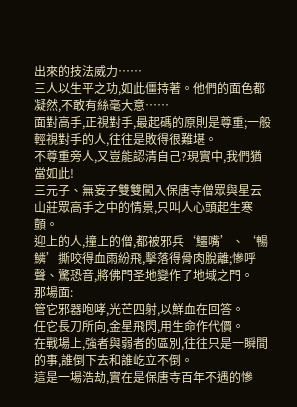出來的技法威力……
三人以生平之功,如此僵持著。他們的面色都凝然,不敢有絲毫大意……
面對高手,正視對手,最起碼的原則是尊重;一般輕視對手的人,往往是敗得很難堪。
不尊重旁人,又豈能認清自己?現實中,我們猶當如此!
三元子、無妄子雙雙闖入保唐寺僧眾與星云山莊眾高手之中的情景,只叫人心頭起生寒顫。
迎上的人,撞上的僧,都被邪兵‘鱷嘴’、‘暢鱗’撕咬得血雨紛飛,擊落得骨肉脫離;慘呼聲、驚恐音,將佛門圣地變作了地域之門。
那場面:
管它邪器咆哮,光芒四射,以鮮血在回答。
任它長刀所向,金星飛閃,用生命作代價。
在戰場上,強者與弱者的區別,往往只是一瞬間的事,誰倒下去和誰屹立不倒。
這是一場浩劫,實在是保唐寺百年不遇的慘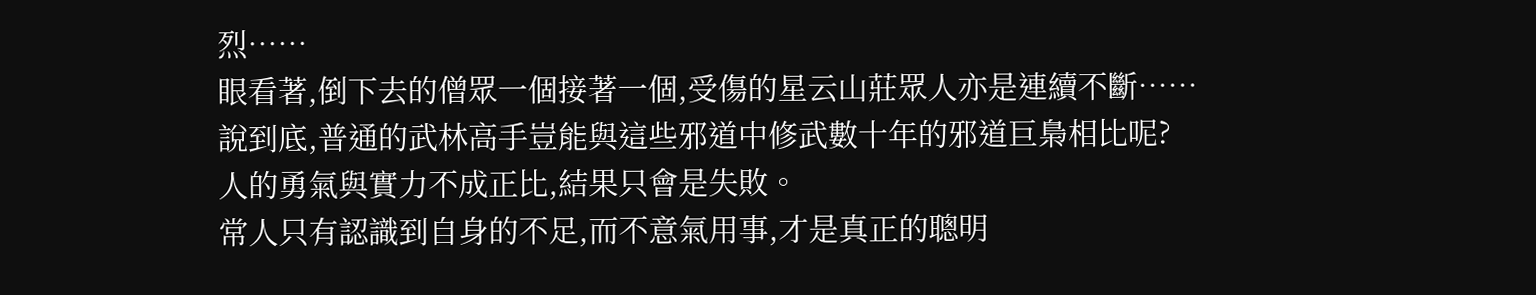烈……
眼看著,倒下去的僧眾一個接著一個,受傷的星云山莊眾人亦是連續不斷……
說到底,普通的武林高手豈能與這些邪道中修武數十年的邪道巨梟相比呢?
人的勇氣與實力不成正比,結果只會是失敗。
常人只有認識到自身的不足,而不意氣用事,才是真正的聰明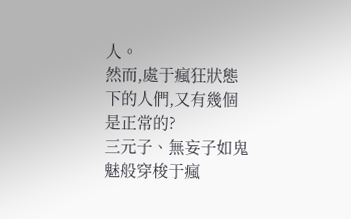人。
然而,處于瘋狂狀態下的人們,又有幾個是正常的?
三元子、無妄子如鬼魅般穿梭于瘋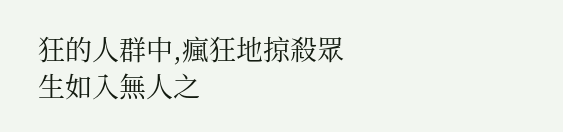狂的人群中,瘋狂地掠殺眾生如入無人之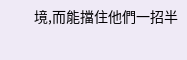境,而能擋住他們一招半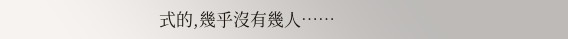式的,幾乎沒有幾人……